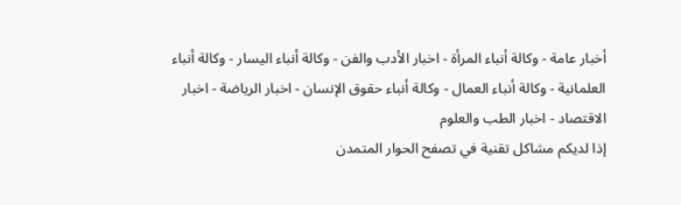أخبار عامة - وكالة أنباء المرأة - اخبار الأدب والفن - وكالة أنباء اليسار - وكالة أنباء العلمانية - وكالة أنباء العمال - وكالة أنباء حقوق الإنسان - اخبار الرياضة - اخبار الاقتصاد - اخبار الطب والعلوم
إذا لديكم مشاكل تقنية في تصفح الحوار المتمدن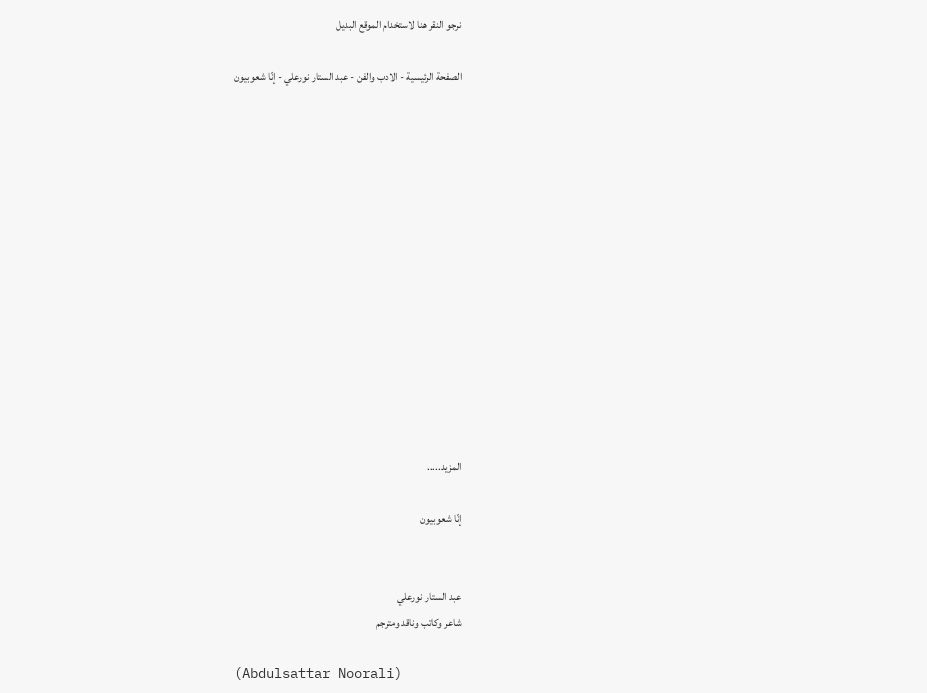نرجو النقر هنا لاستخدام الموقع البديل

الصفحة الرئيسية - الادب والفن - عبد الستار نورعلي - إنّا شعوبيون














المزيد.....

إنّا شعوبيون


عبد الستار نورعلي
شاعر وكاتب وناقد ومترجم

(Abdulsattar Noorali)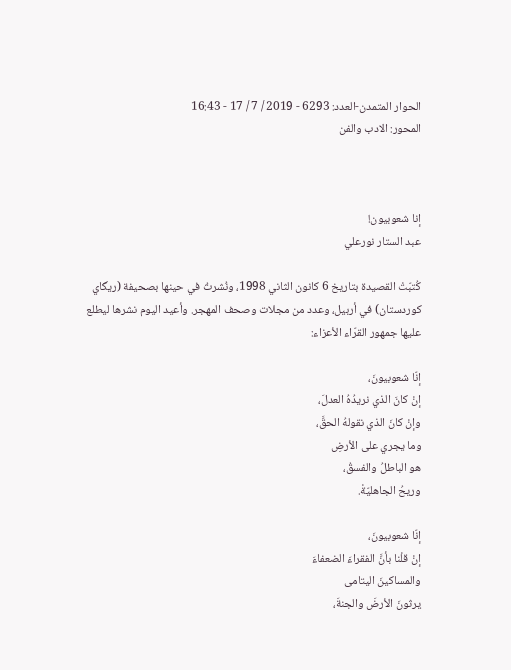الحوار المتمدن-العدد: 6293 - 2019 / 7 / 17 - 16:43
المحور: الادب والفن



إنا شعوبيون!
عبد الستار نورعلي

كُتبّتْ القصيدة بتاريخ 6 كانون الثاني 1998، ونُشرتُ في حينها بصحيفة (ريگاي كوردستان) في أربيل، وعدد من مجلات وصحف المهجر. وأعيد اليوم نشرها ليطلع عليها جمهور القرّاء الأعزاء:

إنّا شعوبيونَ،
إنْ كانَ الذي نريدُهُ العدلَ،
وإنْ كانَ الذي نقولهُ الحقَّ،
وما يجري على الأرضِ
هو الباطلُ والفسقُ،
وريحُ الجاهليّةْ.

إنّا شعوبيونَ،
إنْ قلْنا بأنَّ الفقراءَ الضعفاءَ
والمساكينَ اليتامى
يرثونَ الأرضَ والجنةَ،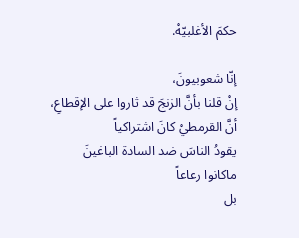حكمَ الأغلبيّهْ.

إنّا شعوبيونَ،
إنْ قلنا بأنَّ الزنجَ قد ثاروا على الإقطاعِ،
أنَّ القرمطيْ كانَ اشتراكياً
يقودُ الناسَ ضد السادة الباغينَ
ماكانوا رعاعاً
بل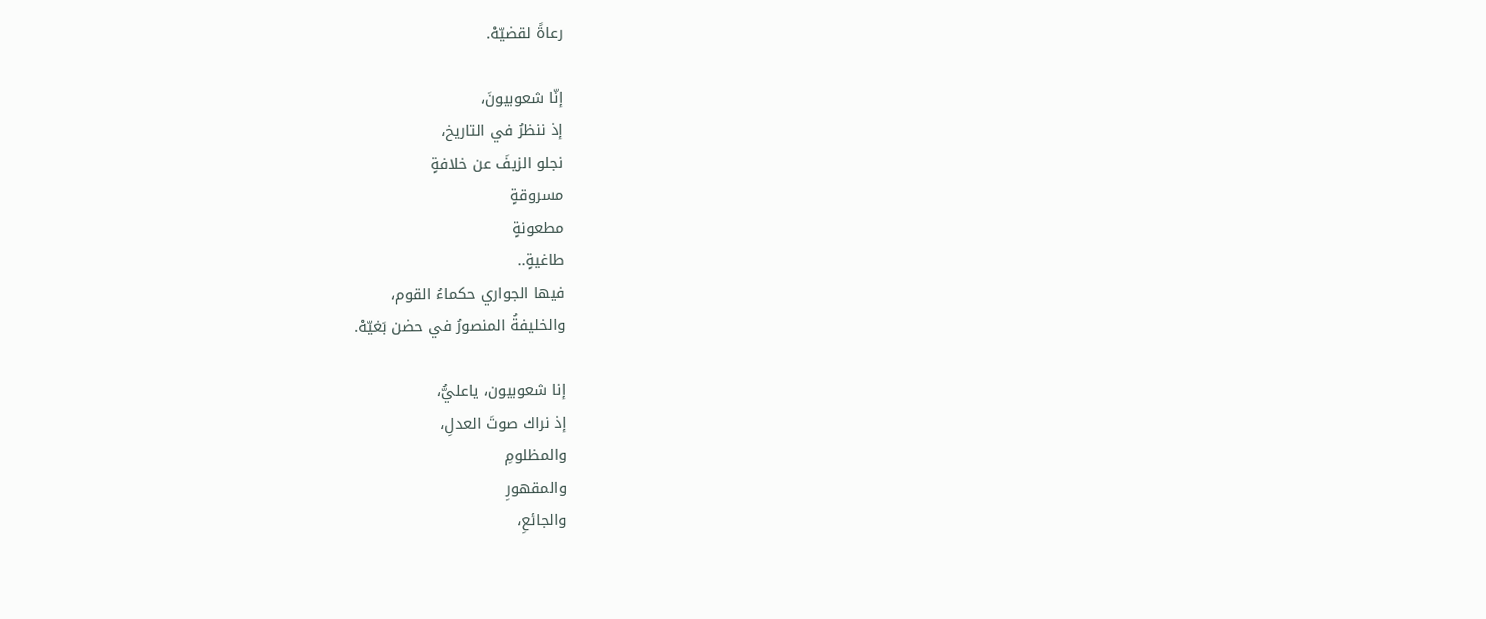رعاةً لقضيّهْ.

إنّا شعوبيونَ،
إذ ننظرُ في التاريخ،
نجلو الزيفَ عن خلافةٍ
مسروقةٍ
مطعونةٍ
طاغيةٍ..
فيها الجواري حكماءُ القوم،
والخليفةُ المنصورُ في حضن بَغيّهْ.

إنا شعوبيون، ياعليُّ،
إذ نراك صوتَ العدلِ،
والمظلومِ
والمقهورِ
والجائعِ،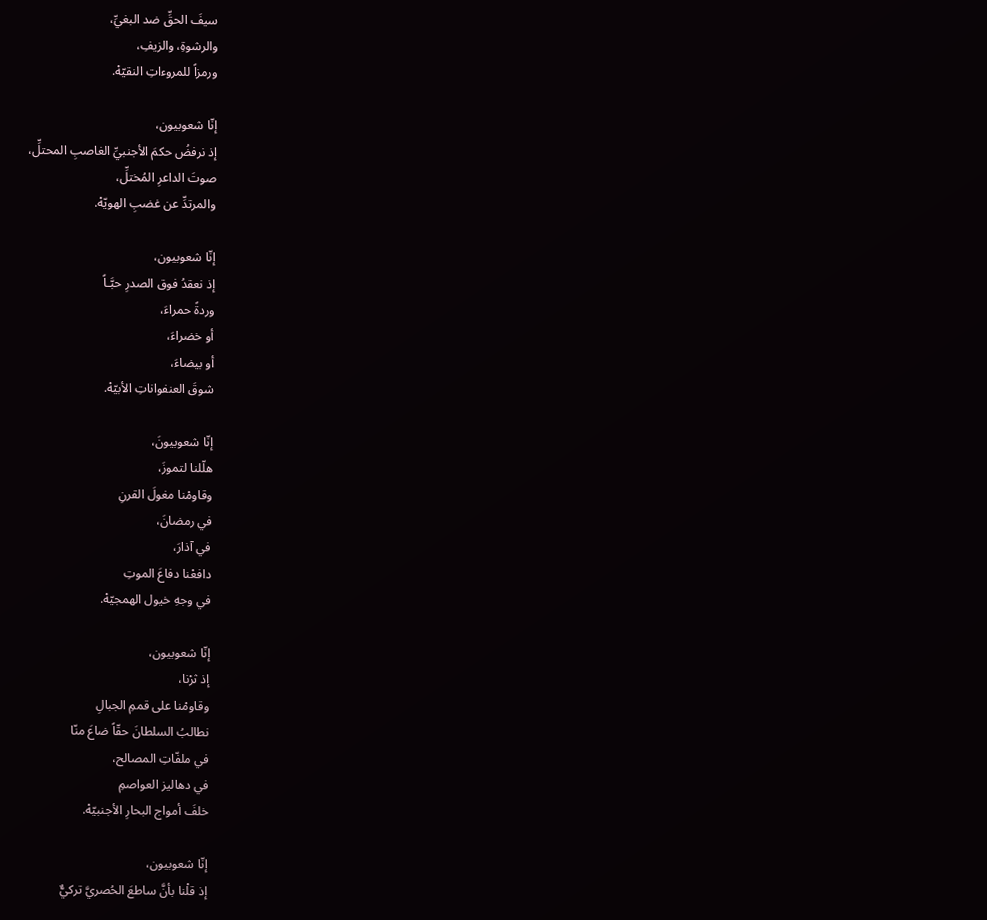سيفَ الحقِّ ضد البغيِّ،
والرشوةِ، والزيفِ،
ورمزاً للمروءاتِ النقيّهْ.

إنّا شعوبيون،
إذ نرفضُ حكمَ الأجنبيِّ الغاصبِ المحتلِّ،
صوتَ الداعرِ المُختلِّ،
والمرتدِّ عن غضبِ الهويّهْ.

إنّا شعوبيون،
إذ نعقدُ فوق الصدرِ حبَّـاً
وردةً حمراءَ،
أو خضراءَ،
أو بيضاءَ،
شوقَ العنفواناتِ الأبيّهْ.

إنّا شعوبيونَ،
هلّلنا لتموزَ،
وقاومْنا مغولَ القرنِ
في رمضانَ،
في آذارَ،
دافعْنا دفاعَ الموتِ
في وجهِ خيول الهمجيّهْ.

إنّا شعوبيون،
إذ ثرْنا،
وقاومْنا على قممِ الجبالِ
نطالبُ السلطانَ حقّاً ضاعَ منّا
في ملفّاتِ المصالح،
في دهاليز العواصمِ
خلفَ أمواج البحارِ الأجنبيّهْ.

إنّا شعوبيون،
إذ قلْنا بأنَّ ساطعَ الحُصريَّ تركيٌّ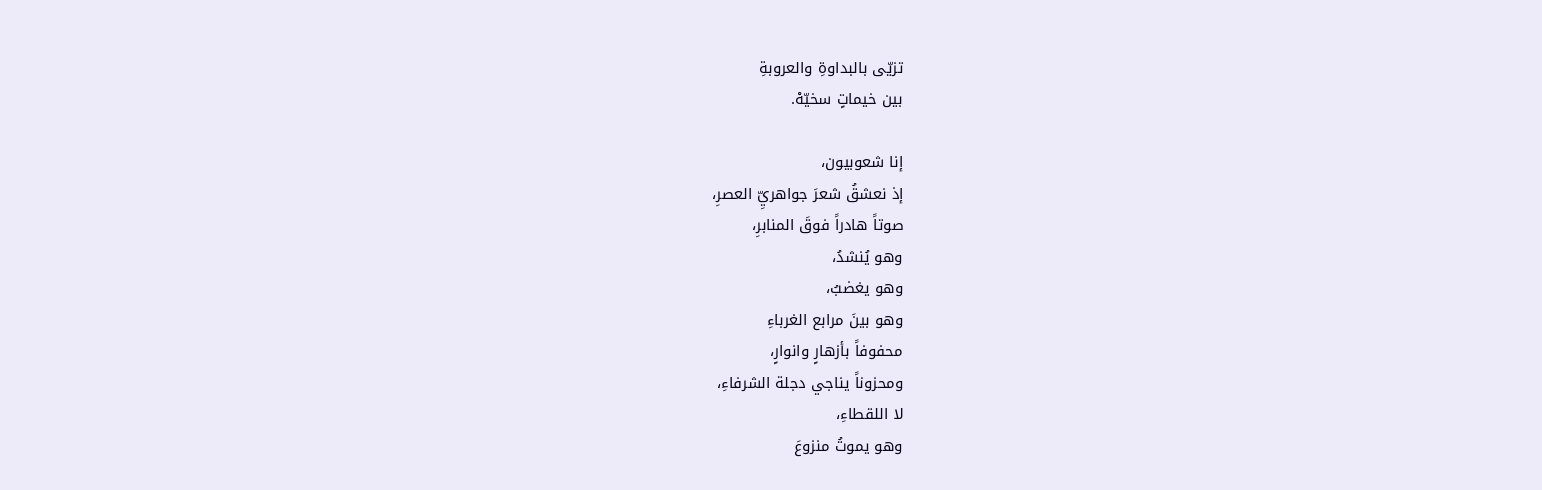تزيّى بالبداوةِ والعروبةِ
بين خيماتٍ سخيّهْ.

إنا شعوبيون،
إذ نعشقُ شعرَ جواهريِّ العصرِ،
صوتاً هادراً فوقَ المنابرِ،
وهو يُنشدُ،
وهو يغضبُ،
وهو بينَ مرابع الغرباءِ
محفوفاً بأزهارٍ وانوارٍ،
ومحزوناً يناجي دجلة الشرفاءِ،
لا اللقطاءِ،
وهو يموتُ منزوعَ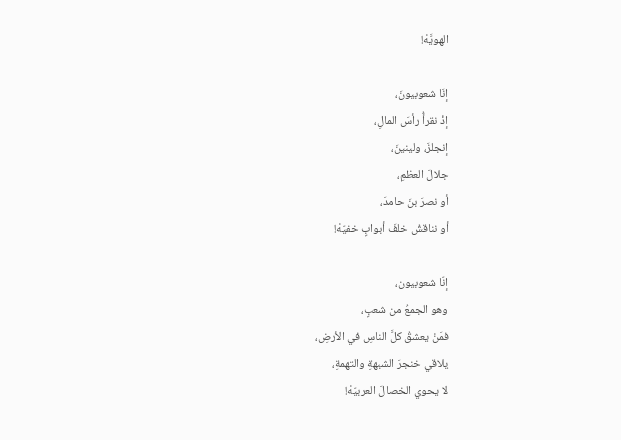الهويَّهْ!

إنَا شعوبيونَ،
إذْ نقرأُ رأسَ المالِ،
إنجلزَ، ولينينَ،
جلالَ العظمِ،
أو نصرَ بنَ حامدَ،
أو نناقشُ خلفَ أبوابٍ خفيّهْ!

إنّا شعوبيون،
وهو الجمعُ من شعبٍ،
فمَنْ يعشقُ كلَّ الناسِ في الأرضِ،
يلاقي خنجرَ الشبهةِ والتهمةِ،
لا يحوي الخصالَ العربيّهْ!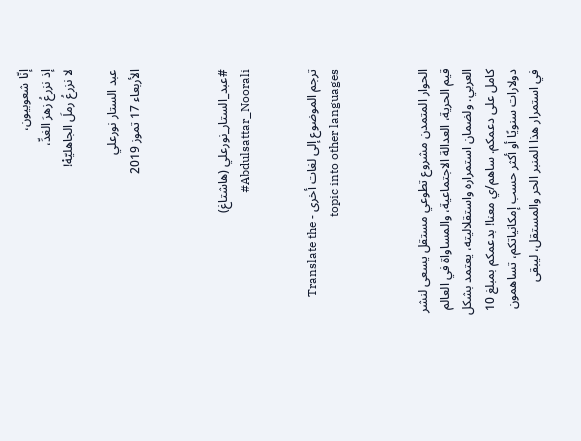إنّا شعوبيون،
إذ نزرعُ زهرَ الغدِّ،
لا نزرعُ رملَ الجاهليّهْ!

عبد الستار نورعلي
الأربعاء 17 تموز 2019



#عبد_الستار_نورعلي (هاشتاغ)       Abdulsattar_Noorali#


ترجم الموضوع إلى لغات أخرى - Translate the topic into other languages



الحوار المتمدن مشروع تطوعي مستقل يسعى لنشر قيم الحرية، العدالة الاجتماعية، والمساواة في العالم العربي. ولضمان استمراره واستقلاليته، يعتمد بشكل كامل على دعمكم. ساهم/ي معنا! بدعمكم بمبلغ 10 دولارات سنويًا أو أكثر حسب إمكانياتكم، تساهمون في استمرار هذا المنبر الحر والمستقل، ليبقى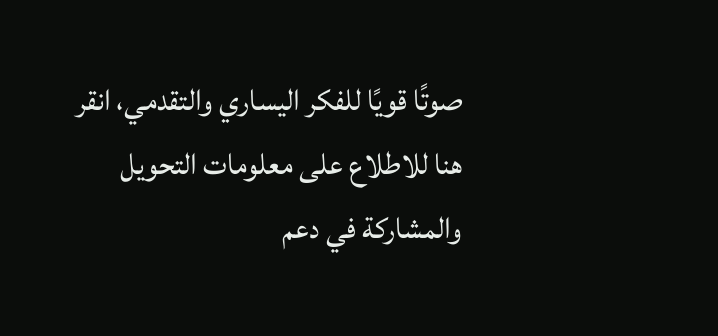صوتًا قويًا للفكر اليساري والتقدمي، انقر هنا للاطلاع على معلومات التحويل والمشاركة في دعم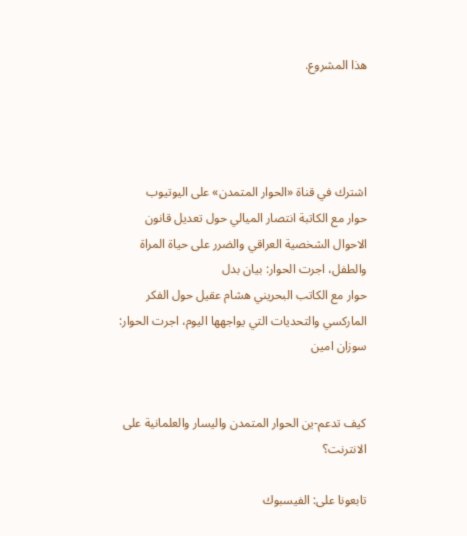هذا المشروع.




اشترك في قناة «الحوار المتمدن» على اليوتيوب
حوار مع الكاتبة انتصار الميالي حول تعديل قانون الاحوال الشخصية العراقي والضرر على حياة المراة والطفل، اجرت الحوار: بيان بدل
حوار مع الكاتب البحريني هشام عقيل حول الفكر الماركسي والتحديات التي يواجهها اليوم، اجرت الحوار: سوزان امين


كيف تدعم-ين الحوار المتمدن واليسار والعلمانية على الانترنت؟

تابعونا على: الفيسبوك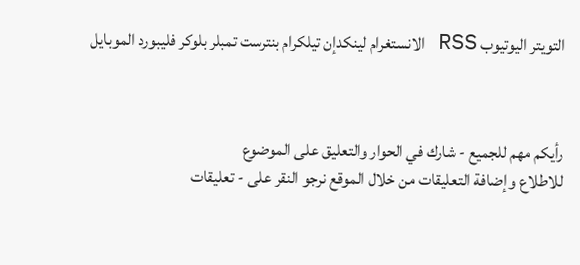التويتر اليوتيوب RSS الانستغرام لينكدإن تيلكرام بنترست تمبلر بلوكر فليبورد الموبايل



رأيكم مهم للجميع - شارك في الحوار والتعليق على الموضوع
للاطلاع وإضافة التعليقات من خلال الموقع نرجو النقر على - تعليقات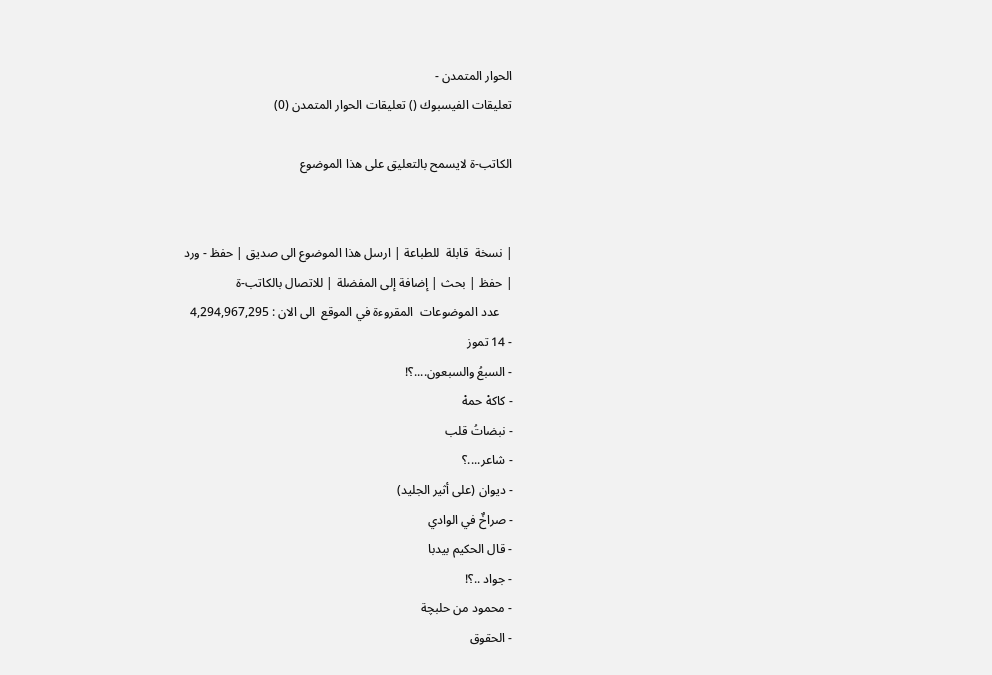الحوار المتمدن -
تعليقات الفيسبوك () تعليقات الحوار المتمدن (0)

الكاتب-ة لايسمح بالتعليق على هذا الموضوع


| نسخة  قابلة  للطباعة | ارسل هذا الموضوع الى صديق | حفظ - ورد
| حفظ | بحث | إضافة إلى المفضلة | للاتصال بالكاتب-ة
    عدد الموضوعات  المقروءة في الموقع  الى الان : 4,294,967,295
- 14 تموز
- السبعُ والسبعون....؟!
- كاكهْ حمهْ
- نبضاتُ قلب
- شاعر....؟
- ديوان (على أثير الجليد)
- صراخٌ في الوادي
- قال الحكيم بيدبا
- جواد ..؟!
- محمود من حلبچة
- الحقوق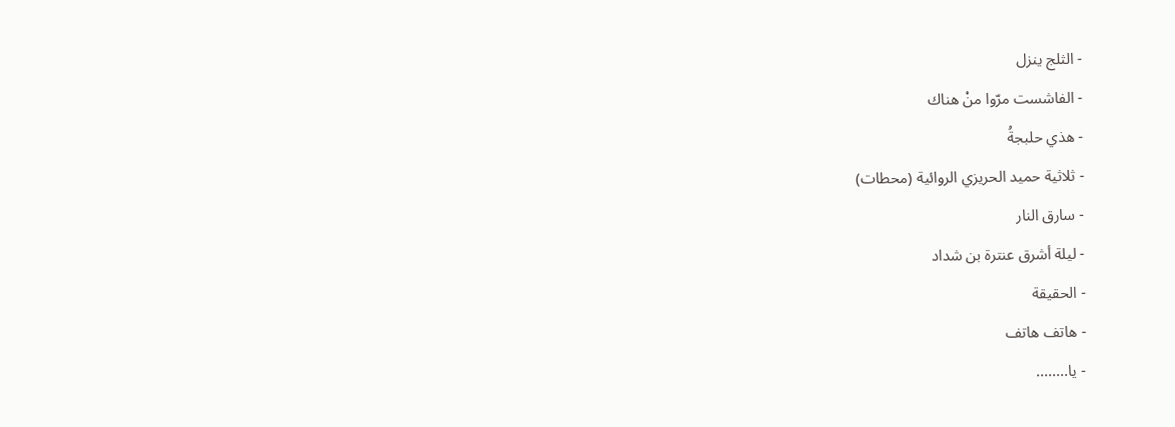- الثلج ينزل
- الفاشست مرّوا منْ هناك
- هذي حلبجةُ
- ثلاثية حميد الحريزي الروائية (محطات)
- سارق النار
- ليلة أشرق عنترة بن شداد
- الحقيقة
- هاتف هاتف
- يا........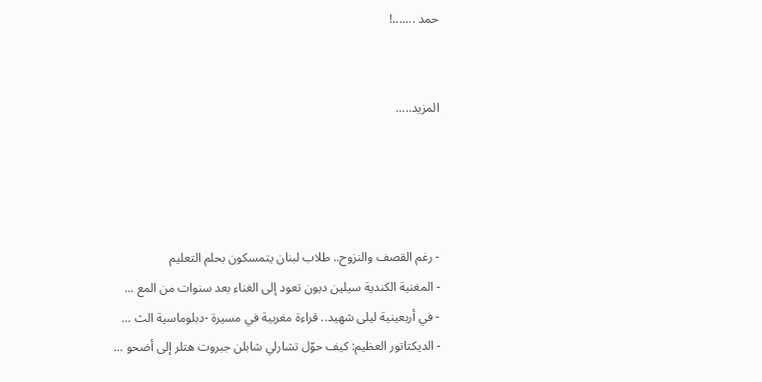حمد .......!


المزيد.....




- رغم القصف والنزوح.. طلاب لبنان يتمسكون بحلم التعليم
- المغنية الكندية سيلين ديون تعود إلى الغناء بعد سنوات من المع ...
- في أربعينية ليلى شهيد.. قراءة مغربية في مسيرة -دبلوماسية الث ...
- الديكتاتور العظيم: كيف حوّل تشارلي شابلن جبروت هتلر إلى أضحو ...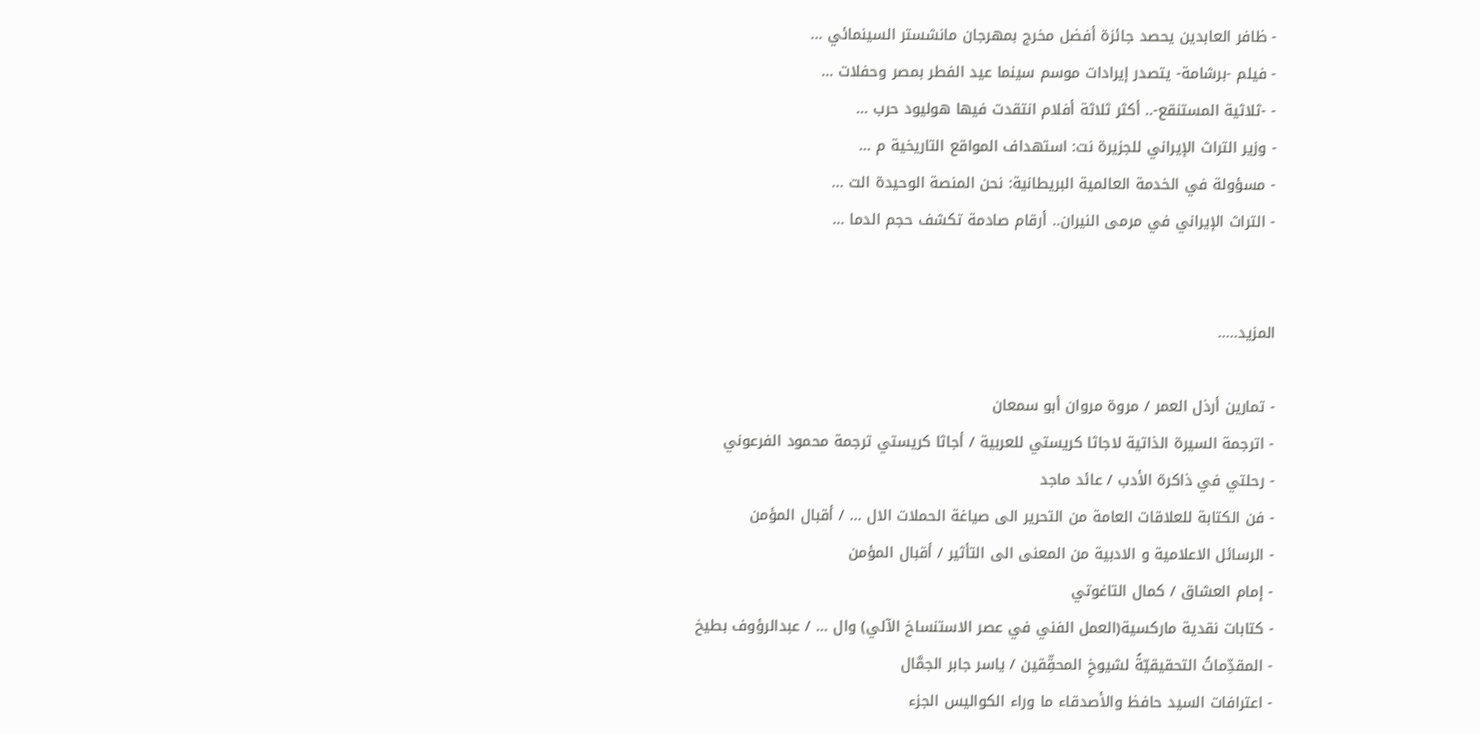- ظافر العابدين يحصد جائزة أفضل مخرج بمهرجان مانشستر السينمائي ...
- فيلم -برشامة- يتصدر إيرادات موسم سينما عيد الفطر بمصر وحفلات ...
- -ثلاثية المستنقع-.. أكثر ثلاثة أفلام انتقدت فيها هوليود حرب ...
- وزير التراث الإيراني للجزيرة نت: استهداف المواقع التاريخية م ...
- مسؤولة في الخدمة العالمية البريطانية: نحن المنصة الوحيدة الت ...
- التراث الإيراني في مرمى النيران.. أرقام صادمة تكشف حجم الدما ...


المزيد.....

- تمارين أرذل العمر / مروة مروان أبو سمعان
- اترجمة السيرة الذاتية لاجاثا كريستي للعربية / أجاثا كريستي ترجمة محمود الفرعوني
- رحلتي في ذاكرة الأدب / عائد ماجد
- فن الكتابة للعلاقات العامة من التحرير الى صياغة الحملات الال ... / أقبال المؤمن
- الرسائل الاعلامية و الادبية من المعنى الى التأثير / أقبال المؤمن
- إمام العشاق / كمال التاغوتي
- كتابات نقدية ماركسية(العمل الفني في عصر الاستنساخ الآلي) وال ... / عبدالرؤوف بطيخ
- المقدِّماتُ التحقيقيّةُ لشيوخِ المحقِّقين / ياسر جابر الجمَّال
- اعترافات السيد حافظ والأصدقاء ما وراء الكواليس الجزء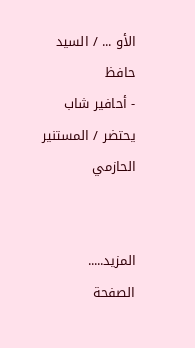الأو ... / السيد حافظ
- أحافير شاب يحتضر / المستنير الحازمي


المزيد.....
الصفحة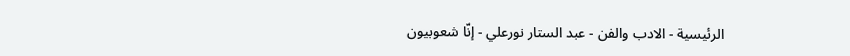الرئيسية - الادب والفن - عبد الستار نورعلي - إنّا شعوبيون